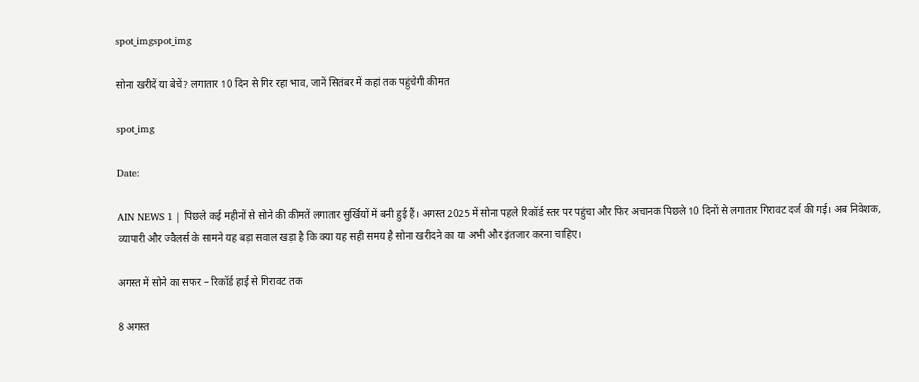spot_imgspot_img

सोना खरीदें या बेचें? लगातार 10 दिन से गिर रहा भाव, जानें सितंबर में कहां तक पहुंचेगी कीमत

spot_img

Date:

AIN NEWS 1 | पिछले कई महीनों से सोने की कीमतें लगातार सुर्खियों में बनी हुई हैं। अगस्त 2025 में सोना पहले रिकॉर्ड स्तर पर पहुंचा और फिर अचानक पिछले 10 दिनों से लगातार गिरावट दर्ज की गई। अब निवेशक, व्यापारी और ज्वैलर्स के सामने यह बड़ा सवाल खड़ा है कि क्या यह सही समय है सोना खरीदने का या अभी और इंतजार करना चाहिए।

अगस्त में सोने का सफर – रिकॉर्ड हाई से गिरावट तक

8 अगस्त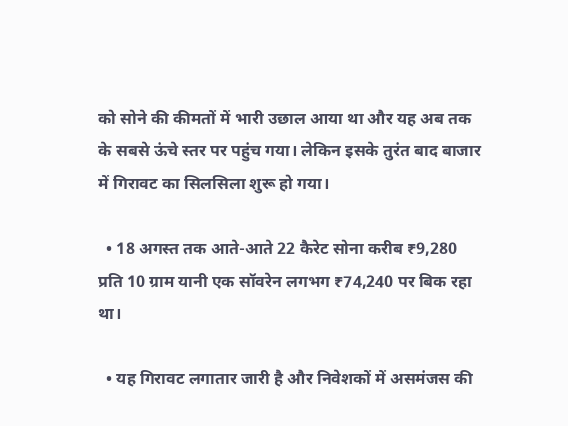को सोने की कीमतों में भारी उछाल आया था और यह अब तक के सबसे ऊंचे स्तर पर पहुंच गया। लेकिन इसके तुरंत बाद बाजार में गिरावट का सिलसिला शुरू हो गया।

  • 18 अगस्त तक आते-आते 22 कैरेट सोना करीब ₹9,280 प्रति 10 ग्राम यानी एक सॉवरेन लगभग ₹74,240 पर बिक रहा था।

  • यह गिरावट लगातार जारी है और निवेशकों में असमंजस की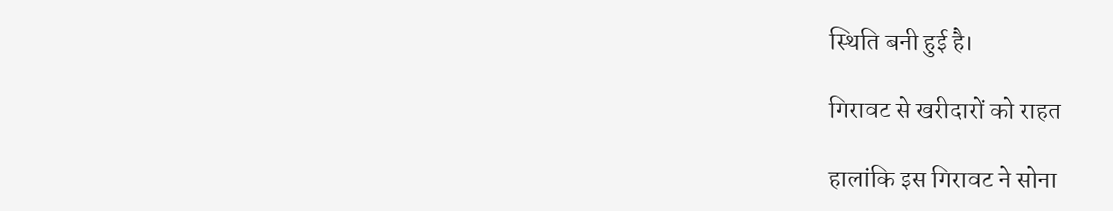स्थिति बनी हुई है।

गिरावट से खरीदारों को राहत

हालांकि इस गिरावट ने सोना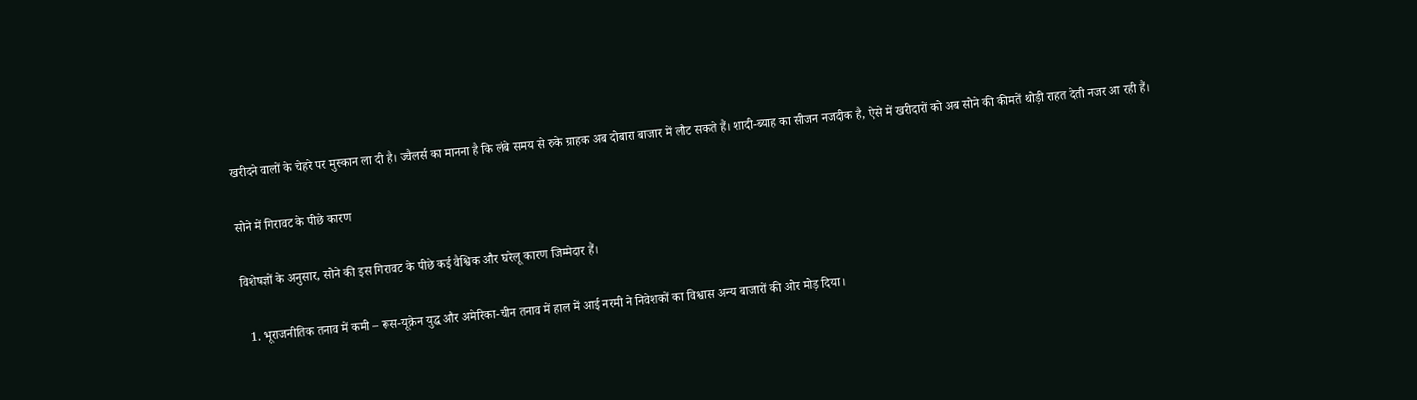खरीदने वालों के चेहरे पर मुस्कान ला दी है। ज्वैलर्स का मानना है कि लंबे समय से रुके ग्राहक अब दोबारा बाजार में लौट सकते हैं। शादी-ब्याह का सीजन नजदीक है, ऐसे में खरीदारों को अब सोने की कीमतें थोड़ी राहत देती नजर आ रही हैं।

सोने में गिरावट के पीछे कारण

विशेषज्ञों के अनुसार, सोने की इस गिरावट के पीछे कई वैश्विक और घरेलू कारण जिम्मेदार हैं।

  1. भूराजनीतिक तनाव में कमी – रूस-यूक्रेन युद्ध और अमेरिका-चीन तनाव में हाल में आई नरमी ने निवेशकों का विश्वास अन्य बाजारों की ओर मोड़ दिया।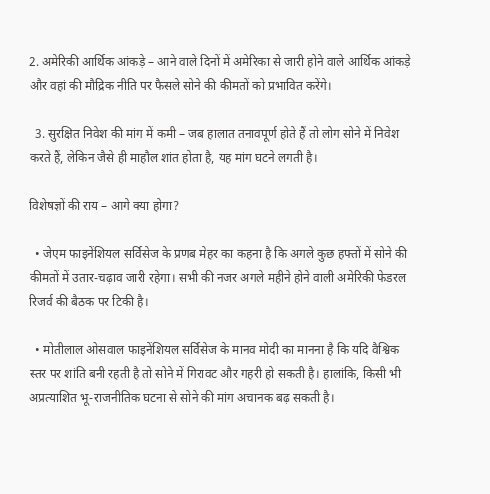2. अमेरिकी आर्थिक आंकड़े – आने वाले दिनों में अमेरिका से जारी होने वाले आर्थिक आंकड़े और वहां की मौद्रिक नीति पर फैसले सोने की कीमतों को प्रभावित करेंगे।

  3. सुरक्षित निवेश की मांग में कमी – जब हालात तनावपूर्ण होते हैं तो लोग सोने में निवेश करते हैं, लेकिन जैसे ही माहौल शांत होता है, यह मांग घटने लगती है।

विशेषज्ञों की राय – आगे क्या होगा?

  • जेएम फाइनेंशियल सर्विसेज के प्रणब मेहर का कहना है कि अगले कुछ हफ्तों में सोने की कीमतों में उतार-चढ़ाव जारी रहेगा। सभी की नजर अगले महीने होने वाली अमेरिकी फेडरल रिजर्व की बैठक पर टिकी है।

  • मोतीलाल ओसवाल फाइनेंशियल सर्विसेज के मानव मोदी का मानना है कि यदि वैश्विक स्तर पर शांति बनी रहती है तो सोने में गिरावट और गहरी हो सकती है। हालांकि, किसी भी अप्रत्याशित भू-राजनीतिक घटना से सोने की मांग अचानक बढ़ सकती है।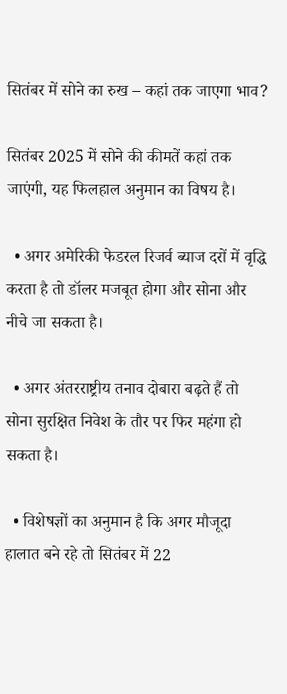सितंबर में सोने का रुख – कहां तक जाएगा भाव?

सितंबर 2025 में सोने की कीमतें कहां तक जाएंगी, यह फिलहाल अनुमान का विषय है।

  • अगर अमेरिकी फेडरल रिजर्व ब्याज दरों में वृद्धि करता है तो डॉलर मजबूत होगा और सोना और नीचे जा सकता है।

  • अगर अंतरराष्ट्रीय तनाव दोबारा बढ़ते हैं तो सोना सुरक्षित निवेश के तौर पर फिर महंगा हो सकता है।

  • विशेषज्ञों का अनुमान है कि अगर मौजूदा हालात बने रहे तो सितंबर में 22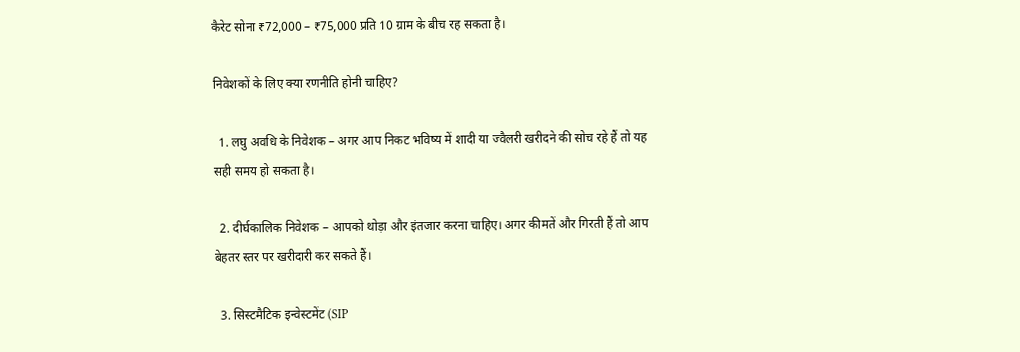कैरेट सोना ₹72,000 – ₹75,000 प्रति 10 ग्राम के बीच रह सकता है।

निवेशकों के लिए क्या रणनीति होनी चाहिए?

  1. लघु अवधि के निवेशक – अगर आप निकट भविष्य में शादी या ज्वैलरी खरीदने की सोच रहे हैं तो यह सही समय हो सकता है।

  2. दीर्घकालिक निवेशक – आपको थोड़ा और इंतजार करना चाहिए। अगर कीमतें और गिरती हैं तो आप बेहतर स्तर पर खरीदारी कर सकते हैं।

  3. सिस्टमैटिक इन्वेस्टमेंट (SIP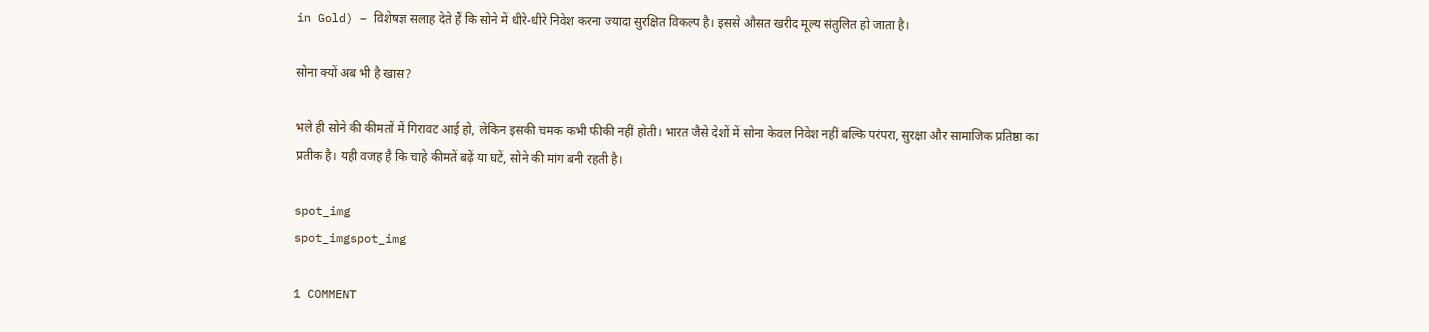in Gold) – विशेषज्ञ सलाह देते हैं कि सोने में धीरे-धीरे निवेश करना ज्यादा सुरक्षित विकल्प है। इससे औसत खरीद मूल्य संतुलित हो जाता है।

सोना क्यों अब भी है खास?

भले ही सोने की कीमतों में गिरावट आई हो, लेकिन इसकी चमक कभी फीकी नहीं होती। भारत जैसे देशों में सोना केवल निवेश नहीं बल्कि परंपरा, सुरक्षा और सामाजिक प्रतिष्ठा का प्रतीक है। यही वजह है कि चाहे कीमतें बढ़ें या घटें, सोने की मांग बनी रहती है।

spot_img
spot_imgspot_img

1 COMMENT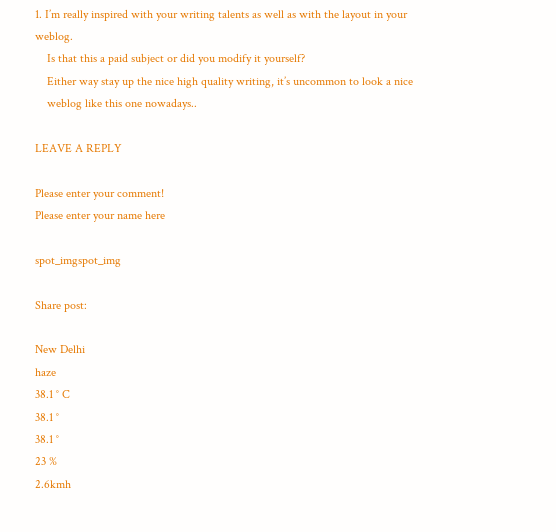1. I’m really inspired with your writing talents as well as with the layout in your weblog.
    Is that this a paid subject or did you modify it yourself?
    Either way stay up the nice high quality writing, it’s uncommon to look a nice
    weblog like this one nowadays..

LEAVE A REPLY

Please enter your comment!
Please enter your name here

spot_imgspot_img

Share post:

New Delhi
haze
38.1 ° C
38.1 °
38.1 °
23 %
2.6kmh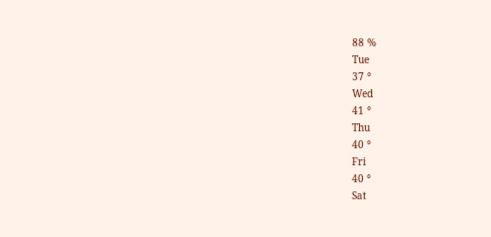88 %
Tue
37 °
Wed
41 °
Thu
40 °
Fri
40 °
Sat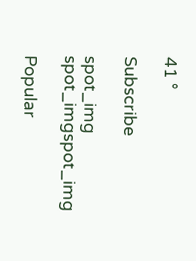41 °

Subscribe

spot_img
spot_imgspot_img

Popular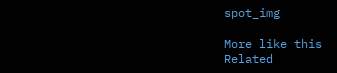spot_img

More like this
Related